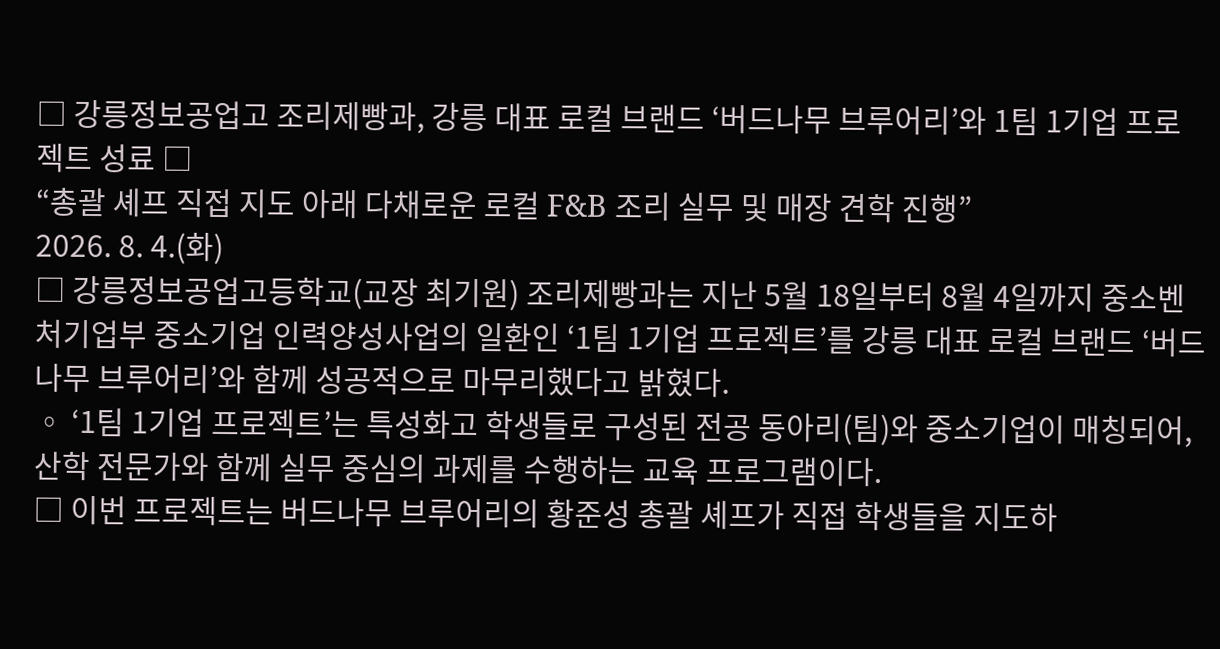□ 강릉정보공업고 조리제빵과, 강릉 대표 로컬 브랜드 ‘버드나무 브루어리’와 1팀 1기업 프로젝트 성료 □
“총괄 셰프 직접 지도 아래 다채로운 로컬 F&B 조리 실무 및 매장 견학 진행”
2026. 8. 4.(화)
□ 강릉정보공업고등학교(교장 최기원) 조리제빵과는 지난 5월 18일부터 8월 4일까지 중소벤처기업부 중소기업 인력양성사업의 일환인 ‘1팀 1기업 프로젝트’를 강릉 대표 로컬 브랜드 ‘버드나무 브루어리’와 함께 성공적으로 마무리했다고 밝혔다.
◦ ‘1팀 1기업 프로젝트’는 특성화고 학생들로 구성된 전공 동아리(팀)와 중소기업이 매칭되어, 산학 전문가와 함께 실무 중심의 과제를 수행하는 교육 프로그램이다.
□ 이번 프로젝트는 버드나무 브루어리의 황준성 총괄 셰프가 직접 학생들을 지도하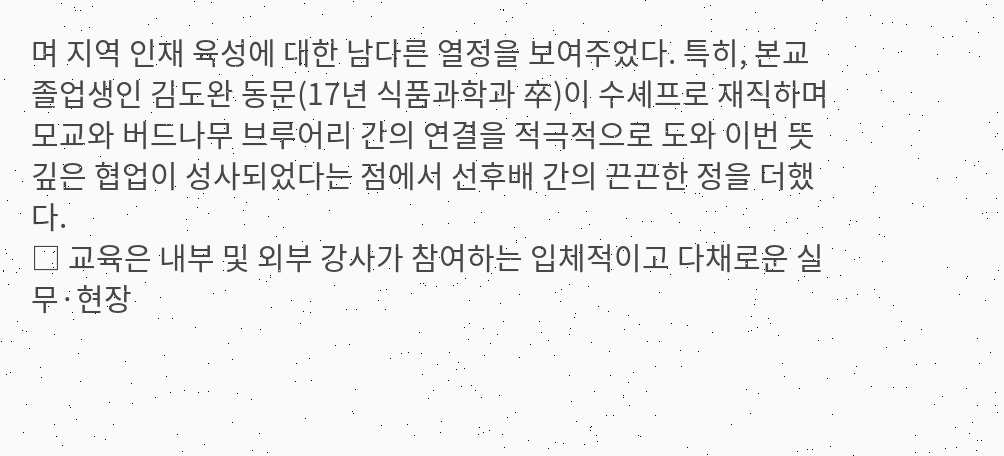며 지역 인재 육성에 대한 남다른 열정을 보여주었다. 특히, 본교 졸업생인 김도완 동문(17년 식품과학과 卒)이 수셰프로 재직하며 모교와 버드나무 브루어리 간의 연결을 적극적으로 도와 이번 뜻깊은 협업이 성사되었다는 점에서 선후배 간의 끈끈한 정을 더했다.
□ 교육은 내부 및 외부 강사가 참여하는 입체적이고 다채로운 실무·현장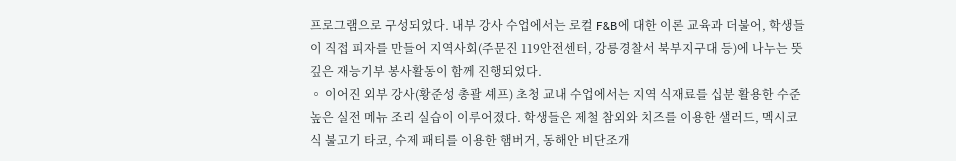프로그램으로 구성되었다. 내부 강사 수업에서는 로컬 F&B에 대한 이론 교육과 더불어, 학생들이 직접 피자를 만들어 지역사회(주문진 119안전센터, 강릉경찰서 북부지구대 등)에 나누는 뜻깊은 재능기부 봉사활동이 함께 진행되었다.
◦ 이어진 외부 강사(황준성 총괄 셰프) 초청 교내 수업에서는 지역 식재료를 십분 활용한 수준 높은 실전 메뉴 조리 실습이 이루어졌다. 학생들은 제철 참외와 치즈를 이용한 샐러드, 멕시코식 불고기 타코, 수제 패티를 이용한 햄버거, 동해안 비단조개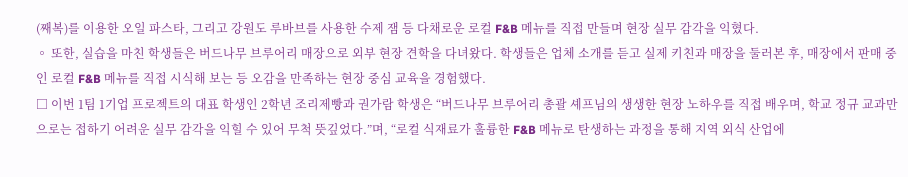(째복)를 이용한 오일 파스타, 그리고 강원도 루바브를 사용한 수제 잼 등 다채로운 로컬 F&B 메뉴를 직접 만들며 현장 실무 감각을 익혔다.
◦ 또한, 실습을 마친 학생들은 버드나무 브루어리 매장으로 외부 현장 견학을 다녀왔다. 학생들은 업체 소개를 듣고 실제 키친과 매장을 둘러본 후, 매장에서 판매 중인 로컬 F&B 메뉴를 직접 시식해 보는 등 오감을 만족하는 현장 중심 교육을 경험했다.
□ 이번 1팀 1기업 프로젝트의 대표 학생인 2학년 조리제빵과 권가람 학생은 “버드나무 브루어리 총괄 셰프님의 생생한 현장 노하우를 직접 배우며, 학교 정규 교과만으로는 접하기 어려운 실무 감각을 익힐 수 있어 무척 뜻깊었다.”며, “로컬 식재료가 훌륭한 F&B 메뉴로 탄생하는 과정을 통해 지역 외식 산업에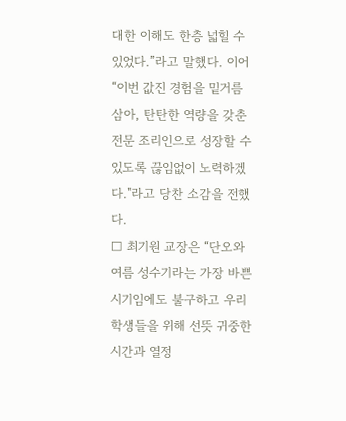대한 이해도 한층 넓힐 수 있었다.”라고 말했다. 이어 “이번 값진 경험을 밑거름 삼아, 탄탄한 역량을 갖춘 전문 조리인으로 성장할 수 있도록 끊임없이 노력하겠다."라고 당찬 소감을 전했다.
□ 최기원 교장은 “단오와 여름 성수기라는 가장 바쁜 시기임에도 불구하고 우리 학생들을 위해 선뜻 귀중한 시간과 열정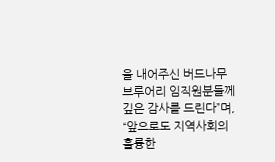을 내어주신 버드나무 브루어리 임직원분들께 깊은 감사를 드린다”며, “앞으로도 지역사회의 훌륭한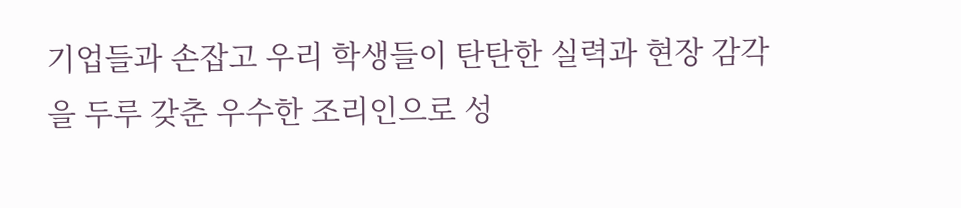기업들과 손잡고 우리 학생들이 탄탄한 실력과 현장 감각을 두루 갖춘 우수한 조리인으로 성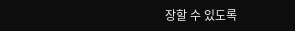장할 수 있도록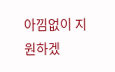아낌없이 지원하겠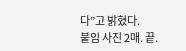다”고 밝혔다.
붙임 사진 2매. 끝.